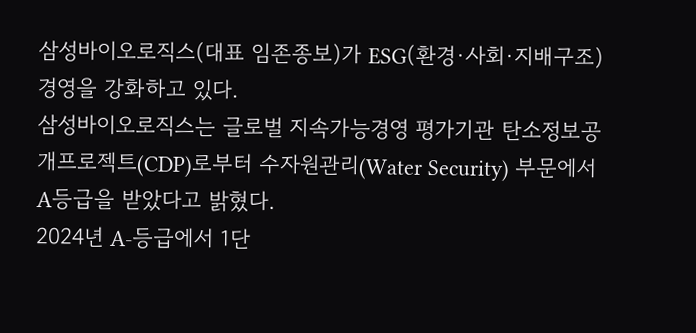삼성바이오로직스(대표 임존종보)가 ESG(환경·사회·지배구조) 경영을 강화하고 있다.
삼성바이오로직스는 글로벌 지속가능경영 평가기관 탄소정보공개프로젝트(CDP)로부터 수자원관리(Water Security) 부문에서 A등급을 받았다고 밝혔다.
2024년 A-등급에서 1단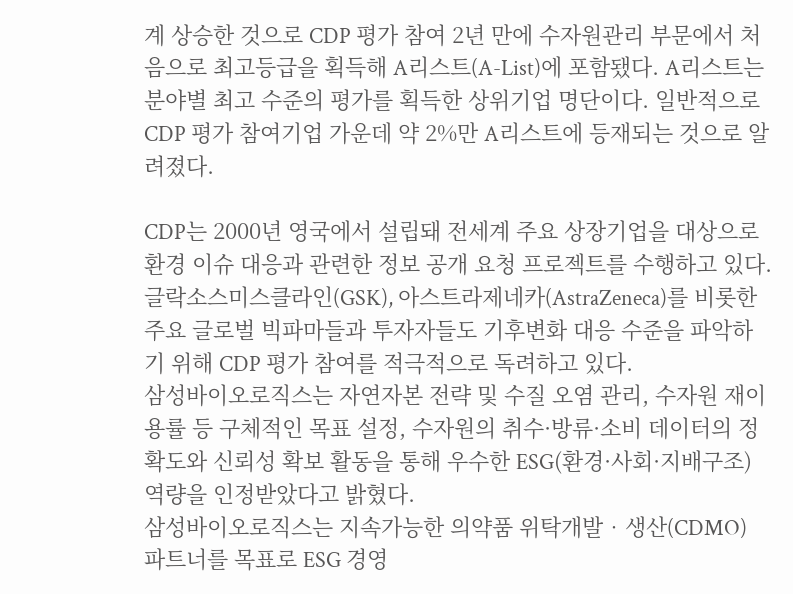계 상승한 것으로 CDP 평가 참여 2년 만에 수자원관리 부문에서 처음으로 최고등급을 획득해 A리스트(A-List)에 포함됐다. A리스트는 분야별 최고 수준의 평가를 획득한 상위기업 명단이다. 일반적으로 CDP 평가 참여기업 가운데 약 2%만 A리스트에 등재되는 것으로 알려졌다.

CDP는 2000년 영국에서 설립돼 전세계 주요 상장기업을 대상으로 환경 이슈 대응과 관련한 정보 공개 요청 프로젝트를 수행하고 있다. 글락소스미스클라인(GSK), 아스트라제네카(AstraZeneca)를 비롯한 주요 글로벌 빅파마들과 투자자들도 기후변화 대응 수준을 파악하기 위해 CDP 평가 참여를 적극적으로 독려하고 있다.
삼성바이오로직스는 자연자본 전략 및 수질 오염 관리, 수자원 재이용률 등 구체적인 목표 설정, 수자원의 취수·방류·소비 데이터의 정확도와 신뢰성 확보 활동을 통해 우수한 ESG(환경·사회·지배구조) 역량을 인정받았다고 밝혔다.
삼성바이오로직스는 지속가능한 의약품 위탁개발‧생산(CDMO) 파트너를 목표로 ESG 경영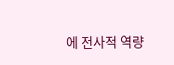에 전사적 역량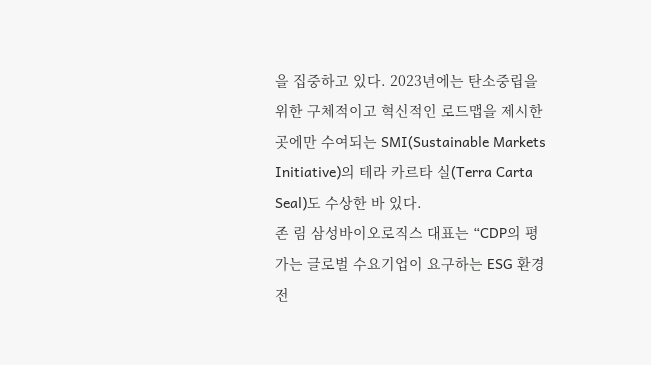을 집중하고 있다. 2023년에는 탄소중립을 위한 구체적이고 혁신적인 로드맵을 제시한 곳에만 수여되는 SMI(Sustainable Markets Initiative)의 테라 카르타 실(Terra Carta Seal)도 수상한 바 있다.
존 림 삼성바이오로직스 대표는 “CDP의 평가는 글로벌 수요기업이 요구하는 ESG 환경 전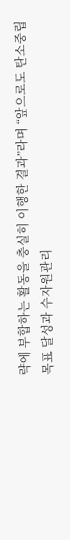략에 부합하는 활동을 충실히 이행한 결과”라며 “앞으로도 탄소중립 목표 달성과 수자원관리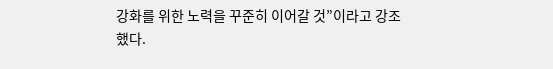강화를 위한 노력을 꾸준히 이어갈 것”이라고 강조했다.